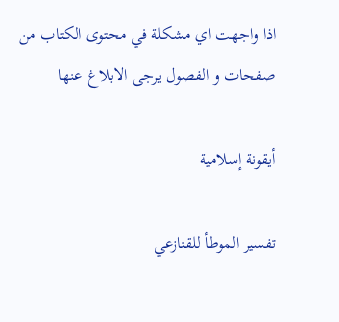اذا واجهت اي مشكلة في محتوى الكتاب من صفحات و الفصول يرجى الابلاغ عنها

أيقونة إسلامية

تفسير الموطأ للقنازعي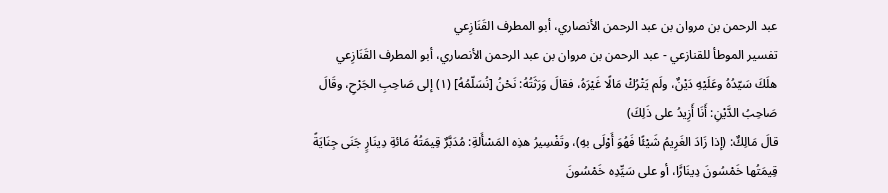عبد الرحمن بن مروان بن عبد الرحمن الأنصاري، أبو المطرف القَنَازِعي
تفسير الموطأ للقنازعي - عبد الرحمن بن مروان بن عبد الرحمن الأنصاري، أبو المطرف القَنَازِعي
هلَكَ سَيّدُهُ وعَلَيْهِ دَيْنٌ، ولَم يَتْرُكْ مَالًا غَيْرَهُ، فقالَ وَرَثَتُهُ: نَحْنُ [نُسَلّمُهُ] (١) إلى صَاحِبِ الجَرْحِ، وقَالَ صَاحِبُ الدَّيْنِ: أَنَا أَزِيدُ على ذَلِكَ)
قالَ مَالِكٌ: (إذا زَادَ الغَرِيمُ شَيْئًا فَهُوَ أَوْلَى بهِ)، وتَفْسِيرُ هذِه المَسْأَلةِ: مُدَبَّرٌ قِيمَتُهُ مَائةِ دِينَارٍ جَنَى جِنَايَةً قِيمَتُها خَمْسُونَ دِينَارًَا، أو على سَيِّدِه خَمْسُونَ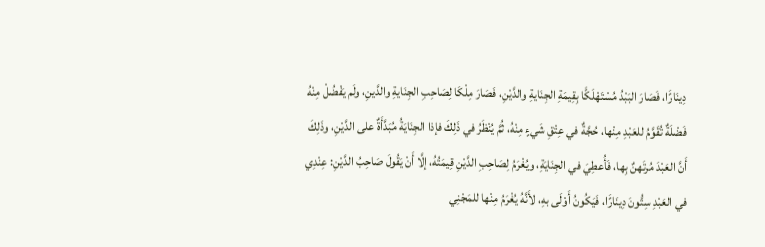دِينَارًَا، فَصَارَ البَبْدُ مُسْتَهْلَكًَا بِقِيمَةِ الجِنَايةِ والدَّيْنِ، فَصَارَ مِلْكَا لِصَاحِبِ الجِنَايةِ والدَّينِ، ولَم يَفْضُلْ مِنْهُ فَضْلَةٌ تُقَوَّمُ للعَبْدِ مِنْها، حُجَّةٌ في عِتْقِ شَيءٍ مِنْهُ، ثُمَّ يُنْظَرُ في ذَلِكَ فإذا الجِنَايَةُ مُبَدَّأَةٌ على الدَّيْنِ، وذَلِكَ أَنَّ العَبْدَ مُرتَهنٌ بِها، فَأُعطِيَ في الجِنَايَةِ، ويُغْرَمُ لِصَاحِبِ الدَّيْنِ قِيمَتُهُ، إلَّا أَنْ يَقُولَ صَاحِبُ الدَّيْنِ: عِنْدِي في العَبْدِ سِتُّونَ دِينَارًَا، فَيَكُونُ أَوْلَى بهِ، لأَنَّهُ يُغْرَمُ مِنْها للمَجْنِي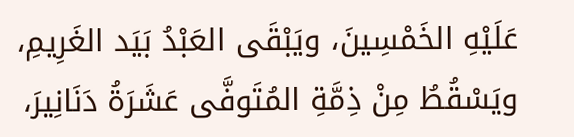عَلَيْهِ الخَمْسِينَ، ويَبْقَى العَبْدُ بَيَد الغَرِيمِ، ويَسْقُطُ مِنْ ذِمَّةِ المُتَوفَّى عَشَرَةُ دَنَانِيرَ،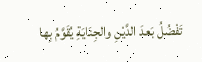تَفْضُلُ بَعدَ الدَّيْنِ والجِنَايَةِ يُقَوَّمُ بِها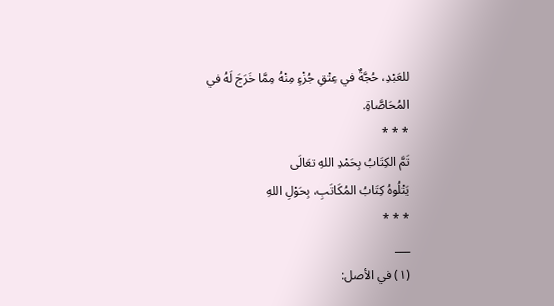للعَبْدِ، حُجَّةٌ في عِتْقِ جُزْءٍ مِنْهُ مِمَّا خَرَجَ لَهُ في المُحَاصَّاةِ.
* * *
تَمَّ الكِتَابُ بِحَمْدِ اللهِ تعَالَى
يَتْلُوهُ كِتَابُ المُكَاتَبِ، بِحَوْلِ اللهِ
* * *
___
(١) في الأصل: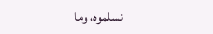نسلموه، وما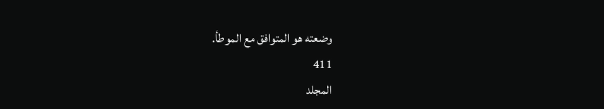وضعته هو المتوافق مع الموطأ.
411
المجلد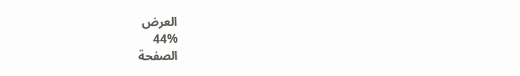العرض
44%
الصفحة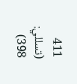411
(تسللي: 398)